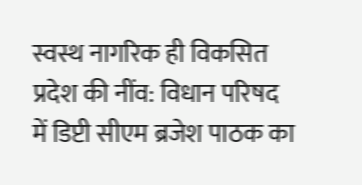स्वस्थ नागरिक ही विकसित प्रदेश की नींव: विधान परिषद में डिप्टी सीएम ब्रजेश पाठक का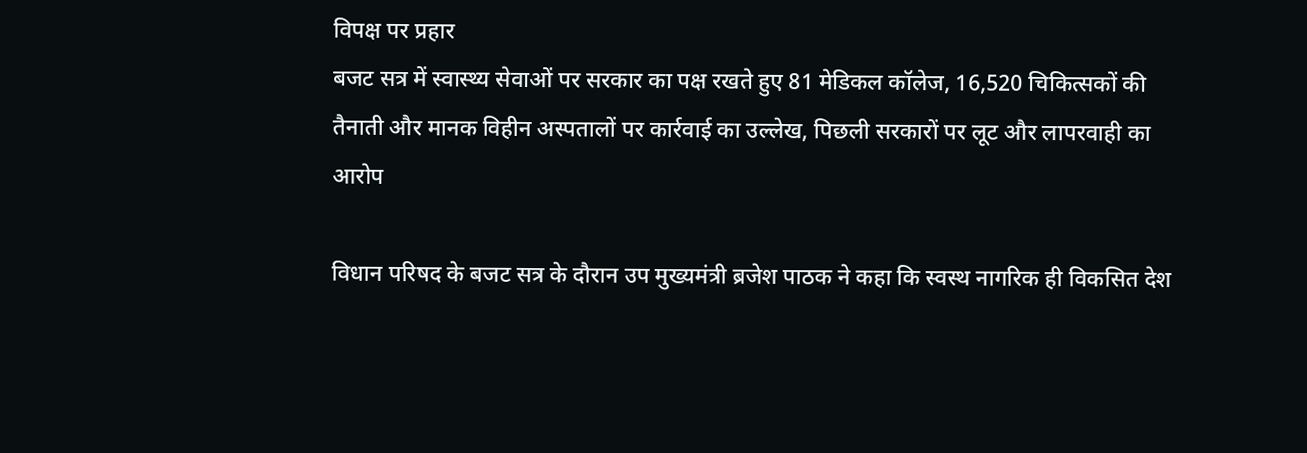विपक्ष पर प्रहार
बजट सत्र में स्वास्थ्य सेवाओं पर सरकार का पक्ष रखते हुए 81 मेडिकल कॉलेज, 16,520 चिकित्सकों की तैनाती और मानक विहीन अस्पतालों पर कार्रवाई का उल्लेख, पिछली सरकारों पर लूट और लापरवाही का आरोप

विधान परिषद के बजट सत्र के दौरान उप मुख्यमंत्री ब्रजेश पाठक ने कहा कि स्वस्थ नागरिक ही विकसित देश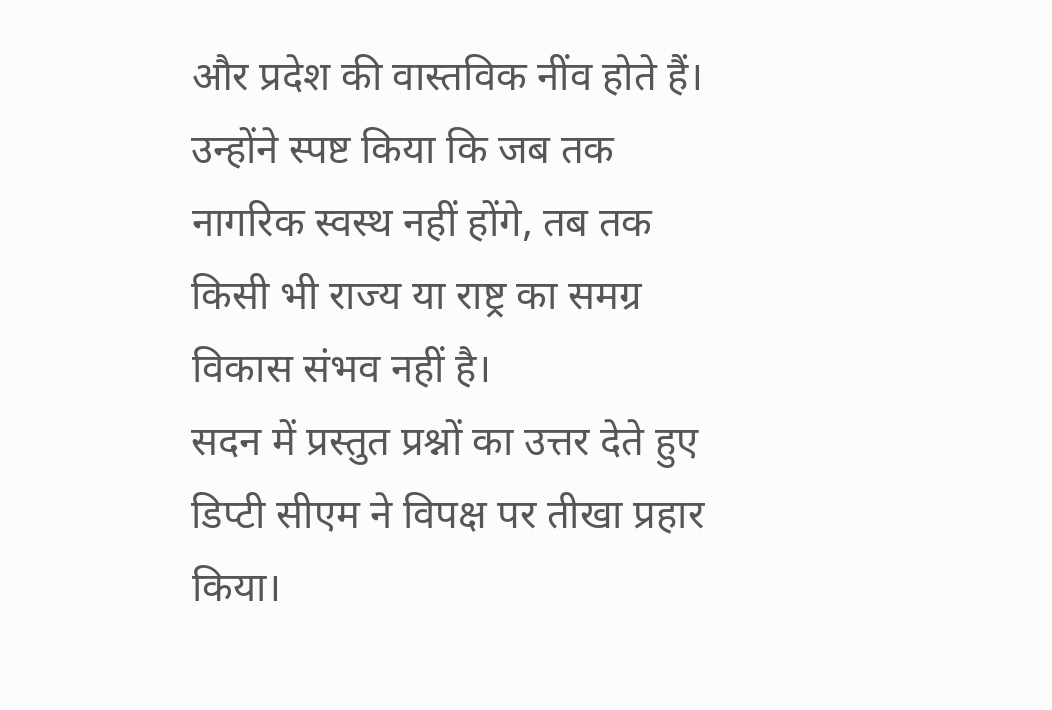और प्रदेश की वास्तविक नींव होते हैं। उन्होंने स्पष्ट किया कि जब तक नागरिक स्वस्थ नहीं होंगे, तब तक किसी भी राज्य या राष्ट्र का समग्र विकास संभव नहीं है।
सदन में प्रस्तुत प्रश्नों का उत्तर देते हुए डिप्टी सीएम ने विपक्ष पर तीखा प्रहार किया।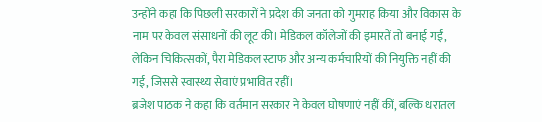उन्होंने कहा कि पिछली सरकारों ने प्रदेश की जनता को गुमराह किया और विकास के नाम पर केवल संसाधनों की लूट की। मेडिकल कॉलेजों की इमारतें तो बनाई गईं, लेकिन चिकित्सकों, पैरा मेडिकल स्टाफ और अन्य कर्मचारियों की नियुक्ति नहीं की गई, जिससे स्वास्थ्य सेवाएं प्रभावित रहीं।
ब्रजेश पाठक ने कहा कि वर्तमान सरकार ने केवल घोषणाएं नहीं कीं, बल्कि धरातल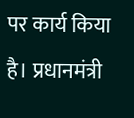पर कार्य किया है। प्रधानमंत्री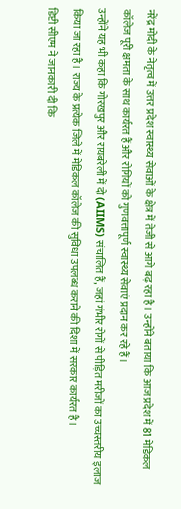नरेंद्र मोदी के नेतृत्व में उत्तर प्रदेश स्वास्थ्य सेवाओं के क्षेत्र में तेजी से आगे बढ़ रहा है। उन्होंने बताया कि आज प्रदेश में 81 मेडिकल कॉलेज पूरी क्षमता के साथ कार्यरत हैं और रोगियों को गुणवत्तापूर्ण स्वास्थ्य सेवाएं प्रदान कर रहे हैं।
उन्होंने यह भी कहा कि गोरखपुर और रायबरेली में दो (AIIMS) संचालित हैं, जहां गंभीर रोगों से पीड़ित मरीजों का उच्चस्तरीय इलाज किया जा रहा है। राज्य के प्रत्येक जिले में मेडिकल कॉलेज की सुविधा उपलब्ध कराने की दिशा में सरकार कार्यरत है।
डिप्टी सीएम ने जानकारी दी कि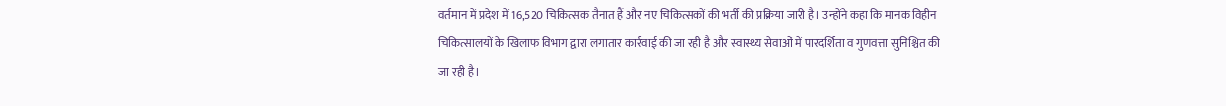वर्तमान में प्रदेश में 16,520 चिकित्सक तैनात हैं और नए चिकित्सकों की भर्ती की प्रक्रिया जारी है। उन्होंने कहा कि मानक विहीन चिकित्सालयों के खिलाफ विभाग द्वारा लगातार कार्रवाई की जा रही है और स्वास्थ्य सेवाओं में पारदर्शिता व गुणवत्ता सुनिश्चित की जा रही है।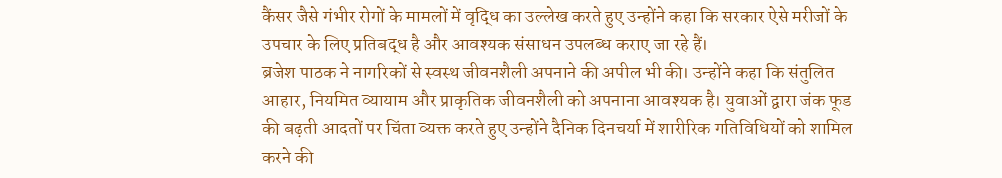कैंसर जैसे गंभीर रोगों के मामलों में वृद्धि का उल्लेख करते हुए उन्होंने कहा कि सरकार ऐसे मरीजों के उपचार के लिए प्रतिबद्ध है और आवश्यक संसाधन उपलब्ध कराए जा रहे हैं।
ब्रजेश पाठक ने नागरिकों से स्वस्थ जीवनशैली अपनाने की अपील भी की। उन्होंने कहा कि संतुलित आहार, नियमित व्यायाम और प्राकृतिक जीवनशैली को अपनाना आवश्यक है। युवाओं द्वारा जंक फूड की बढ़ती आदतों पर चिंता व्यक्त करते हुए उन्होंने दैनिक दिनचर्या में शारीरिक गतिविधियों को शामिल करने की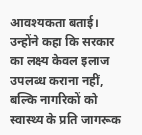आवश्यकता बताई।
उन्होंने कहा कि सरकार का लक्ष्य केवल इलाज उपलब्ध कराना नहीं, बल्कि नागरिकों को स्वास्थ्य के प्रति जागरूक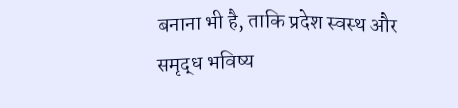बनाना भी है, ताकि प्रदेश स्वस्थ और समृद्ध भविष्य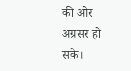की ओर अग्रसर हो सके।